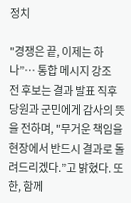정치

"경쟁은 끝, 이제는 하나”… 통합 메시지 강조
전 후보는 결과 발표 직후 당원과 군민에게 감사의 뜻을 전하며, "무거운 책임을 현장에서 반드시 결과로 돌려드리겠다.”고 밝혔다. 또한, 함께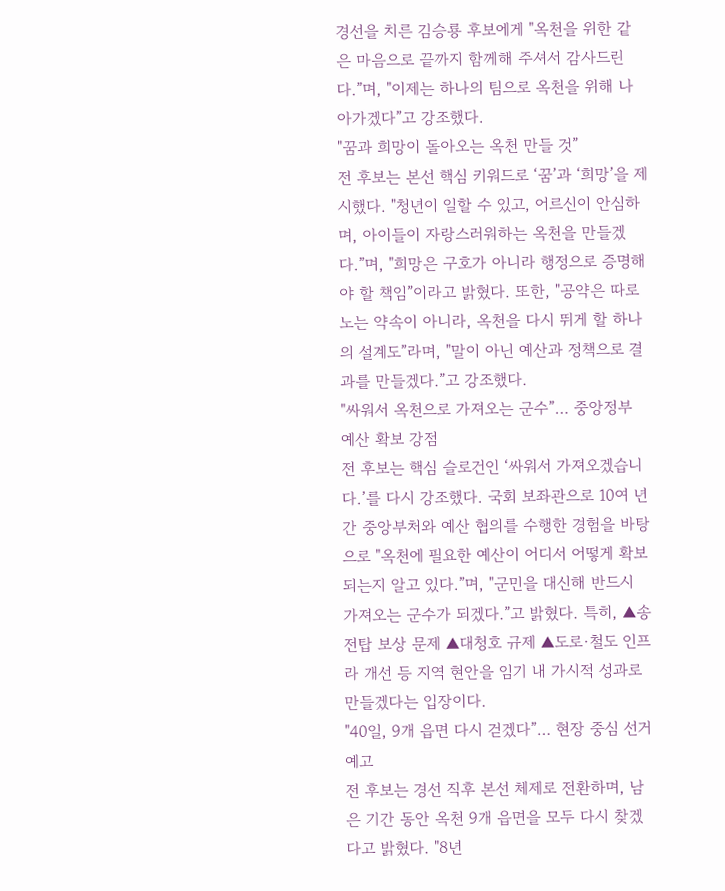경선을 치른 김승룡 후보에게 "옥천을 위한 같은 마음으로 끝까지 함께해 주셔서 감사드린다.”며, "이제는 하나의 팀으로 옥천을 위해 나아가겠다”고 강조했다.
"꿈과 희망이 돌아오는 옥천 만들 것”
전 후보는 본선 핵심 키워드로 ‘꿈’과 ‘희망’을 제시했다. "청년이 일할 수 있고, 어르신이 안심하며, 아이들이 자랑스러워하는 옥천을 만들겠다.”며, "희망은 구호가 아니라 행정으로 증명해야 할 책임”이라고 밝혔다. 또한, "공약은 따로 노는 약속이 아니라, 옥천을 다시 뛰게 할 하나의 설계도”라며, "말이 아닌 예산과 정책으로 결과를 만들겠다.”고 강조했다.
"싸워서 옥천으로 가져오는 군수”… 중앙정부 예산 확보 강점
전 후보는 핵심 슬로건인 ‘싸워서 가져오겠습니다.’를 다시 강조했다. 국회 보좌관으로 10여 년간 중앙부처와 예산 협의를 수행한 경험을 바탕으로 "옥천에 필요한 예산이 어디서 어떻게 확보되는지 알고 있다.”며, "군민을 대신해 반드시 가져오는 군수가 되겠다.”고 밝혔다. 특히, ▲송전탑 보상 문제 ▲대청호 규제 ▲도로·철도 인프라 개선 등 지역 현안을 임기 내 가시적 성과로 만들겠다는 입장이다.
"40일, 9개 읍면 다시 걷겠다”… 현장 중심 선거 예고
전 후보는 경선 직후 본선 체제로 전환하며, 남은 기간 동안 옥천 9개 읍면을 모두 다시 찾겠다고 밝혔다. "8년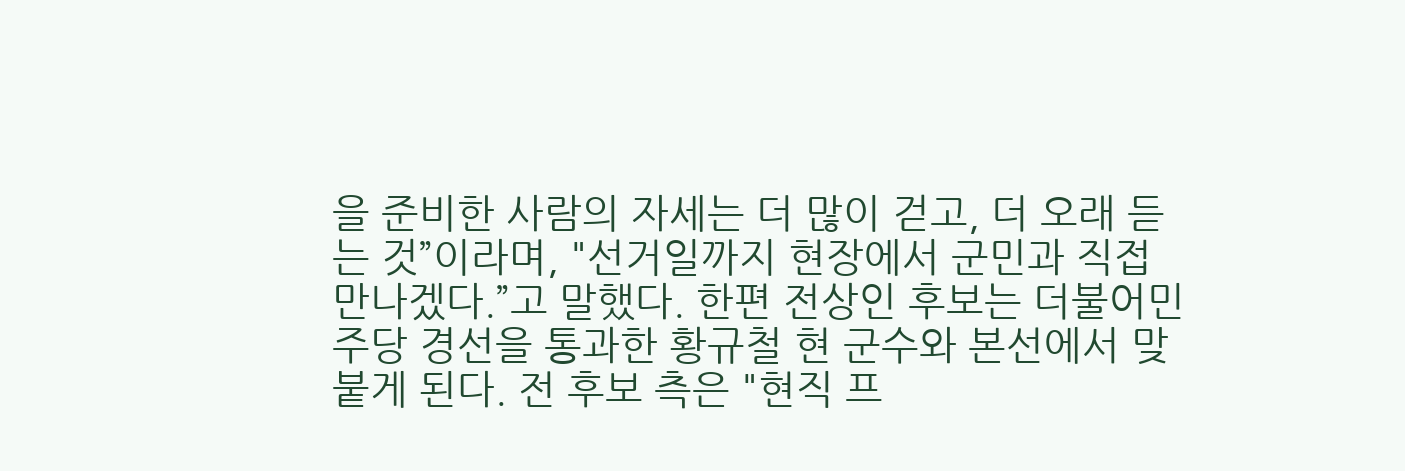을 준비한 사람의 자세는 더 많이 걷고, 더 오래 듣는 것”이라며, "선거일까지 현장에서 군민과 직접 만나겠다.”고 말했다. 한편 전상인 후보는 더불어민주당 경선을 통과한 황규철 현 군수와 본선에서 맞붙게 된다. 전 후보 측은 "현직 프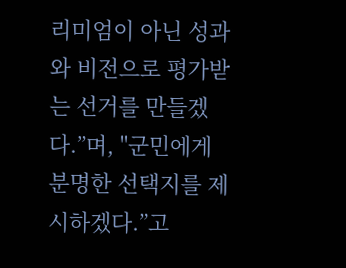리미엄이 아닌 성과와 비전으로 평가받는 선거를 만들겠다.”며, "군민에게 분명한 선택지를 제시하겠다.”고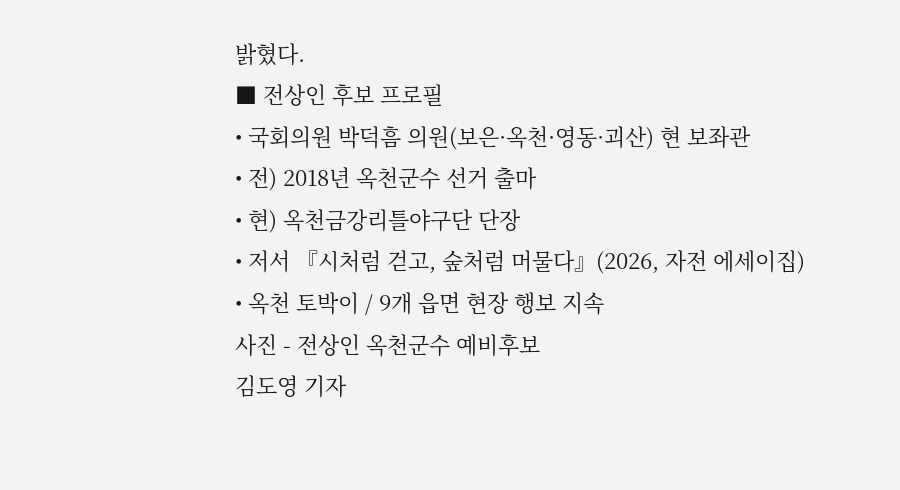밝혔다.
■ 전상인 후보 프로필
• 국회의원 박덕흠 의원(보은·옥천·영동·괴산) 현 보좌관
• 전) 2018년 옥천군수 선거 출마
• 현) 옥천금강리틀야구단 단장
• 저서 『시처럼 걷고, 숲처럼 머물다』(2026, 자전 에세이집)
• 옥천 토박이 / 9개 읍면 현장 행보 지속
사진 - 전상인 옥천군수 예비후보
김도영 기자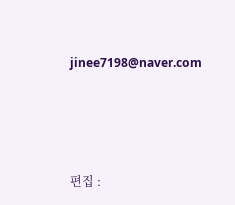jinee7198@naver.com






편집 :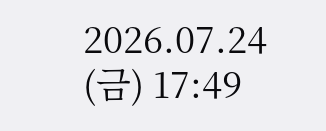2026.07.24 (금) 17:49